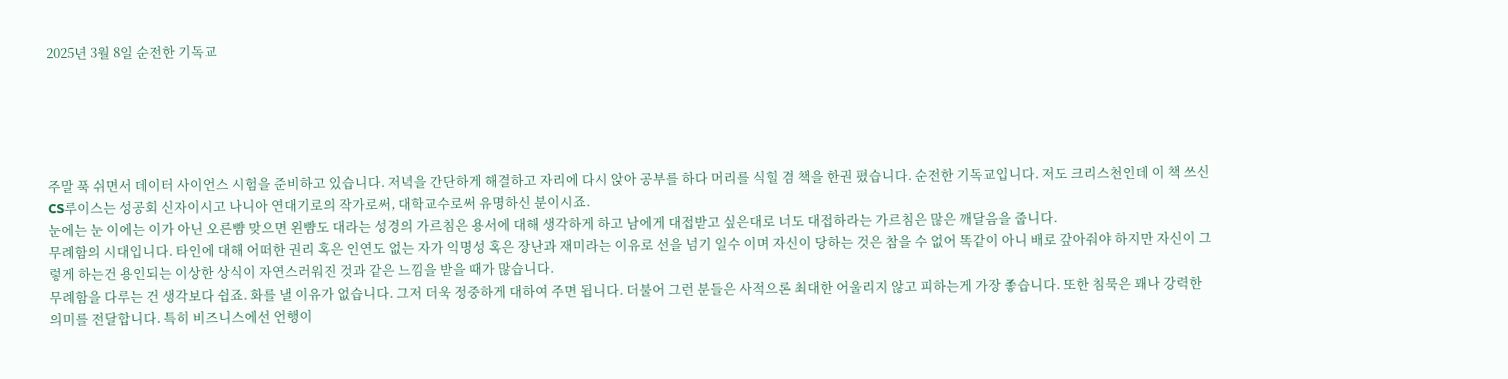2025년 3월 8일 순전한 기독교





주말 푹 쉬면서 데이터 사이언스 시험을 준비하고 있습니다. 저녁을 간단하게 해결하고 자리에 다시 앉아 공부를 하다 머리를 식힐 겸 책을 한권 폈습니다. 순전한 기독교입니다. 저도 크리스천인데 이 책 쓰신 CS루이스는 성공회 신자이시고 나니아 연대기로의 작가로써, 대학교수로써 유명하신 분이시죠.
눈에는 눈 이에는 이가 아닌 오른뺨 맞으면 왼뺨도 대라는 성경의 가르침은 용서에 대해 생각하게 하고 남에게 대접받고 싶은대로 너도 대접하라는 가르침은 많은 깨달음을 줍니다.
무례함의 시대입니다. 타인에 대해 어떠한 권리 혹은 인연도 없는 자가 익명성 혹은 장난과 재미라는 이유로 선을 넘기 일수 이며 자신이 당하는 것은 참을 수 없어 똑같이 아니 배로 갚아줘야 하지만 자신이 그렇게 하는건 용인되는 이상한 상식이 자연스러워진 것과 같은 느낌을 받을 때가 많습니다.
무례함을 다루는 건 생각보다 쉽죠. 화를 낼 이유가 없습니다. 그저 더욱 정중하게 대하여 주면 됩니다. 더불어 그런 분들은 사적으론 최대한 어울리지 않고 피하는게 가장 좋습니다. 또한 침묵은 꽤나 강력한 의미를 전달합니다. 특히 비즈니스에선 언행이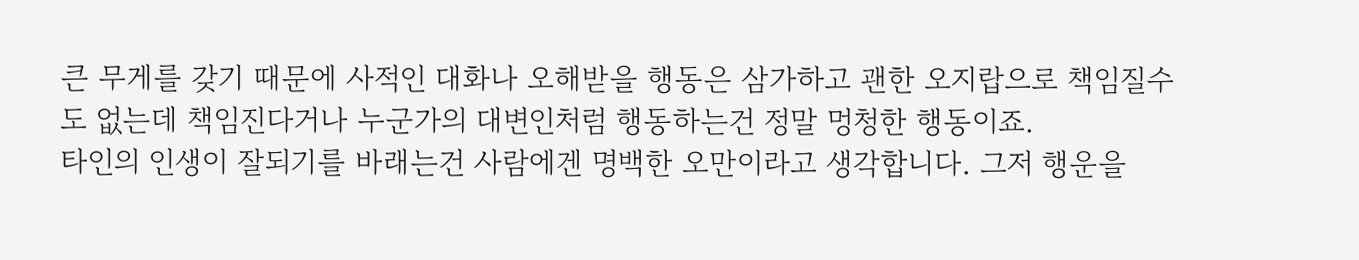큰 무게를 갖기 때문에 사적인 대화나 오해받을 행동은 삼가하고 괜한 오지랍으로 책임질수도 없는데 책임진다거나 누군가의 대변인처럼 행동하는건 정말 멍청한 행동이죠.
타인의 인생이 잘되기를 바래는건 사람에겐 명백한 오만이라고 생각합니다. 그저 행운을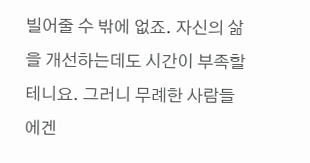빌어줄 수 밖에 없죠. 자신의 삶을 개선하는데도 시간이 부족할테니요. 그러니 무례한 사람들에겐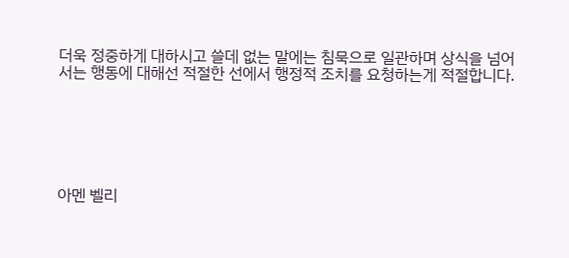더욱 정중하게 대하시고 쓸데 없는 말에는 침묵으로 일관하며 상식을 넘어서는 행동에 대해선 적절한 선에서 행정적 조치를 요청하는게 적절합니다.






아멘 벨리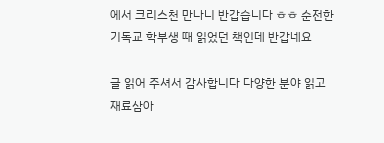에서 크리스천 만나니 반갑습니다 ㅎㅎ 순전한 기독교 학부생 때 읽었던 책인데 반갑네요

글 읽어 주셔서 감사합니다 다양한 분야 읽고 재료삼아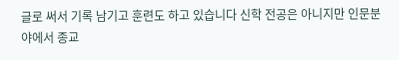글로 써서 기록 남기고 훈련도 하고 있습니다 신학 전공은 아니지만 인문분야에서 종교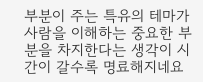부분이 주는 특유의 테마가 사람을 이해하는 중요한 부분을 차지한다는 생각이 시간이 갈수록 명료해지네요